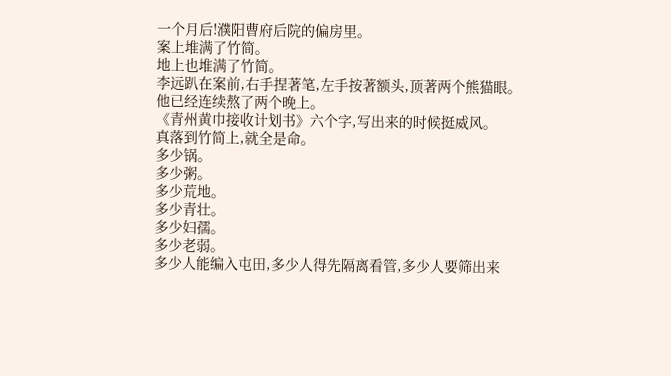一个月后!濮阳曹府后院的偏房里。
案上堆满了竹简。
地上也堆满了竹简。
李远趴在案前,右手捏著笔,左手按著额头,顶著两个熊猫眼。
他已经连续熬了两个晚上。
《青州黄巾接收计划书》六个字,写出来的时候挺威风。
真落到竹简上,就全是命。
多少锅。
多少粥。
多少荒地。
多少青壮。
多少妇孺。
多少老弱。
多少人能编入屯田,多少人得先隔离看管,多少人要筛出来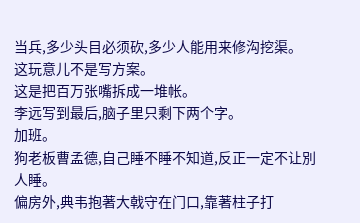当兵,多少头目必须砍,多少人能用来修沟挖渠。
这玩意儿不是写方案。
这是把百万张嘴拆成一堆帐。
李远写到最后,脑子里只剩下两个字。
加班。
狗老板曹孟德,自己睡不睡不知道,反正一定不让別人睡。
偏房外,典韦抱著大戟守在门口,靠著柱子打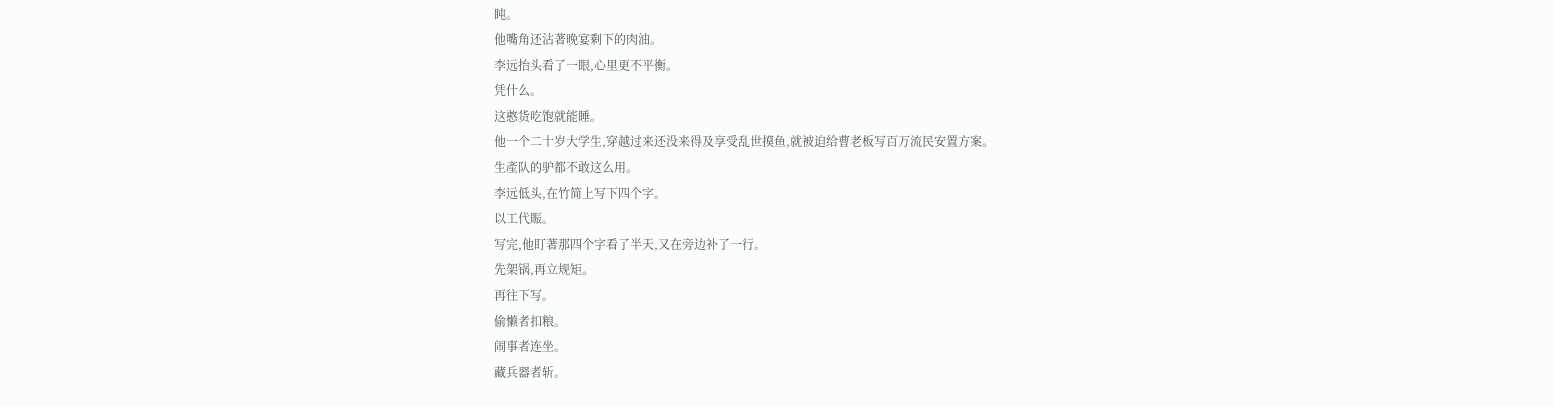盹。
他嘴角还沾著晚宴剩下的肉油。
李远抬头看了一眼,心里更不平衡。
凭什么。
这憨货吃饱就能睡。
他一个二十岁大学生,穿越过来还没来得及享受乱世摸鱼,就被迫给曹老板写百万流民安置方案。
生產队的驴都不敢这么用。
李远低头,在竹简上写下四个字。
以工代賑。
写完,他盯著那四个字看了半天,又在旁边补了一行。
先架锅,再立规矩。
再往下写。
偷懒者扣粮。
闹事者连坐。
藏兵器者斩。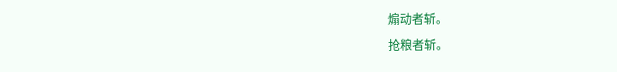煽动者斩。
抢粮者斩。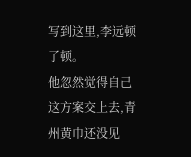写到这里,李远顿了顿。
他忽然觉得自己这方案交上去,青州黄巾还没见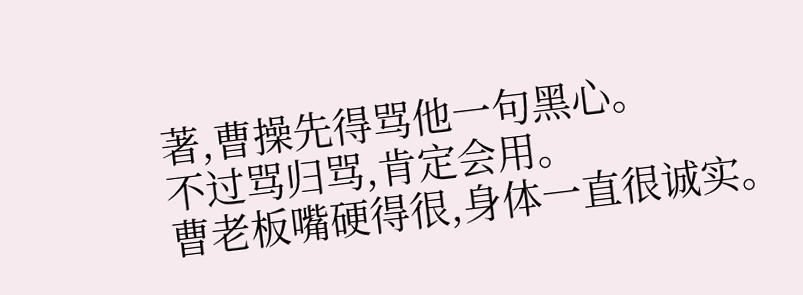著,曹操先得骂他一句黑心。
不过骂归骂,肯定会用。
曹老板嘴硬得很,身体一直很诚实。